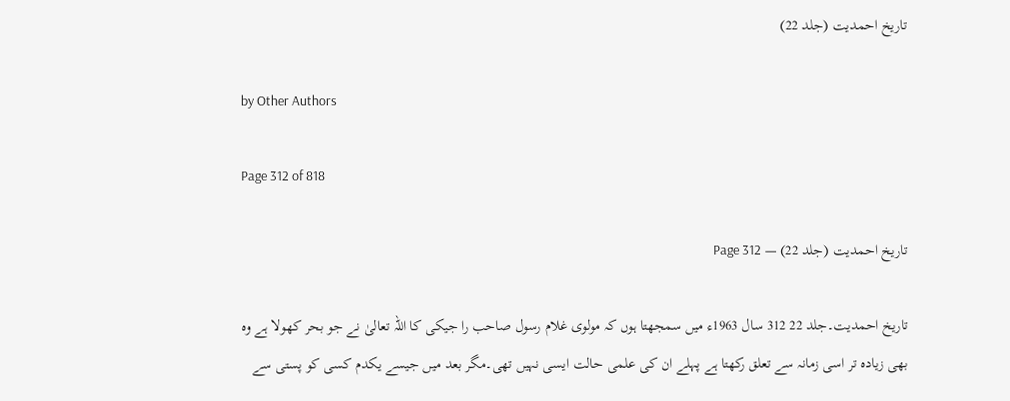تاریخ احمدیت (جلد 22)

by Other Authors

Page 312 of 818

تاریخ احمدیت (جلد 22) — Page 312

تاریخ احمدیت۔جلد 22 312 سال 1963ء میں سمجھتا ہوں کہ مولوی غلام رسول صاحب را جیکی کا اللہ تعالیٰ نے جو بحر کھولا ہے وہ بھی زیادہ تر اسی زمانہ سے تعلق رکھتا ہے پہلے ان کی علمی حالت ایسی نہیں تھی۔مگر بعد میں جیسے یکدم کسی کو پستی سے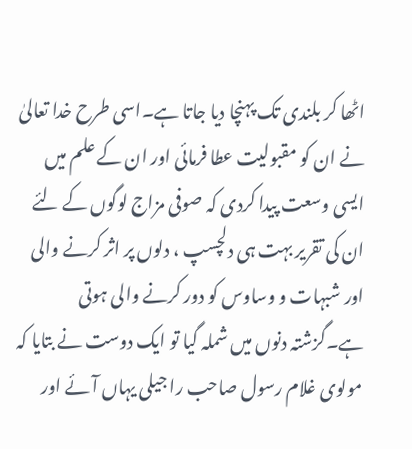اٹھا کر بلندی تک پہنچا دیا جاتا ہے۔اسی طرح خدا تعالیٰ نے ان کو مقبولیت عطا فرمائی اور ان کے علم میں ایسی وسعت پیدا کردی کہ صوفی مزاج لوگوں کے لئے ان کی تقریر بہت ہی دلچسپ ، دلوں پر اثر کرنے والی اور شبہات و وساوس کو دور کرنے والی ہوتی ہے۔گزشتہ دنوں میں شملہ گیا تو ایک دوست نے بتایا کہ مولوی غلام رسول صاحب را جیلی یہاں آئے اور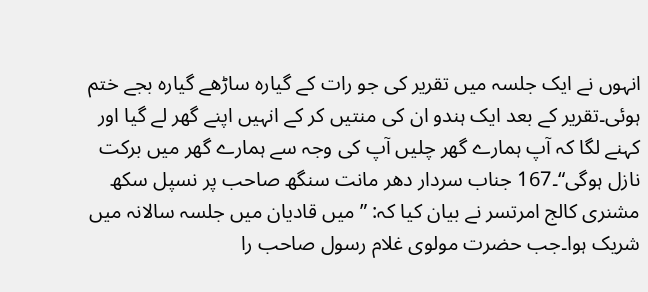انہوں نے ایک جلسہ میں تقریر کی جو رات کے گیارہ ساڑھے گیارہ بجے ختم ہوئی۔تقریر کے بعد ایک ہندو ان کی منتیں کر کے انہیں اپنے گھر لے گیا اور کہنے لگا کہ آپ ہمارے گھر چلیں آپ کی وجہ سے ہمارے گھر میں برکت نازل ہوگی“۔167 جناب سردار دھر مانت سنگھ صاحب پر نسپل سکھ مشنری کالج امرتسر نے بیان کیا کہ: ”میں قادیان میں جلسہ سالانہ میں شریک ہوا۔جب حضرت مولوی غلام رسول صاحب را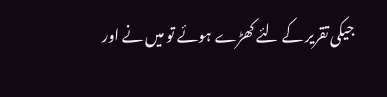جیکی تقریر کے لئے کھڑے ہوئے تو میں نے اور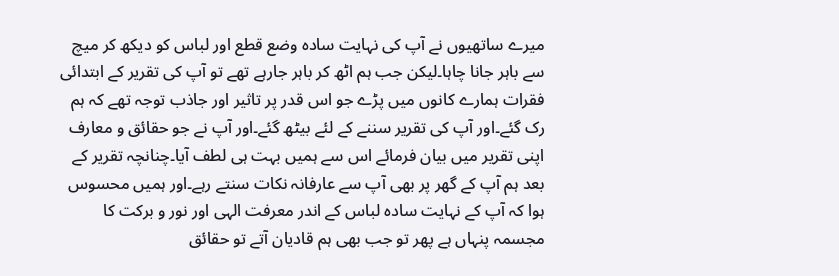میرے ساتھیوں نے آپ کی نہایت سادہ وضع قطع اور لباس کو دیکھ کر میچ سے باہر جانا چاہا۔لیکن جب ہم اٹھ کر باہر جارہے تھے تو آپ کی تقریر کے ابتدائی فقرات ہمارے کانوں میں پڑے جو اس قدر پر تاثیر اور جاذب توجہ تھے کہ ہم رک گئے۔اور آپ کی تقریر سننے کے لئے بیٹھ گئے۔اور آپ نے جو حقائق و معارف اپنی تقریر میں بیان فرمائے اس سے ہمیں بہت ہی لطف آیا۔چنانچہ تقریر کے بعد ہم آپ کے گھر پر بھی آپ سے عارفانہ نکات سنتے رہے۔اور ہمیں محسوس ہوا کہ آپ کے نہایت سادہ لباس کے اندر معرفت الہی اور نور و برکت کا مجسمہ پنہاں ہے پھر تو جب بھی ہم قادیان آتے تو حقائق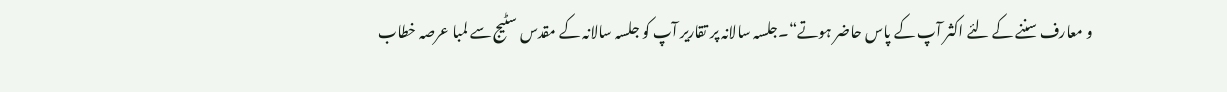و معارف سننے کے لئے اکثر آپ کے پاس حاضر ہوتے“۔جلسہ سالانہ پر تقاریر آپ کو جلسہ سالانہ کے مقدس سٹیج سے لمبا عرصہ خطاب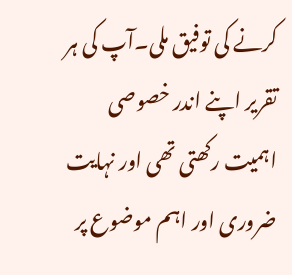کرنے کی توفیق ملی۔آپ کی ہر تقریر اپنے اندر خصوصی اہمیت رکھتی تھی اور نہایت ضروری اور اہم موضوع پر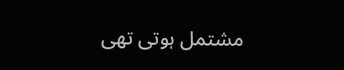مشتمل ہوتی تھی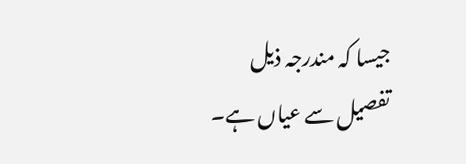جیسا کہ مندرجہ ذیل تفصیل سے عیاں ہے۔